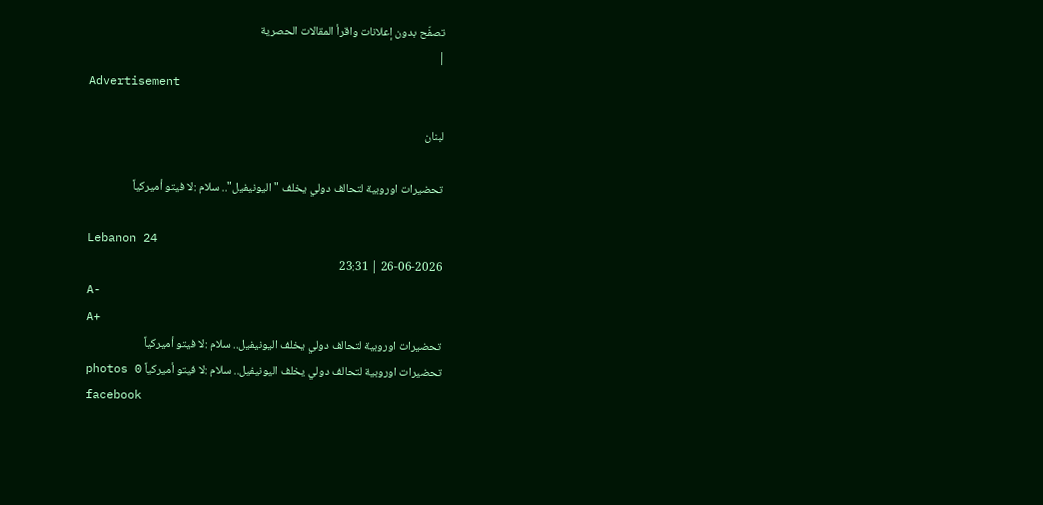تصفّح بدون إعلانات واقرأ المقالات الحصرية
|
Advertisement

لبنان

تحضيرات اوروبية لتحالف دولي يخلف "اليونيفيل".. سلام :لا فيتو أميركياً

Lebanon 24
26-06-2026 | 23:31
A-
A+
تحضيرات اوروبية لتحالف دولي يخلف اليونيفيل.. سلام :لا فيتو أميركياً
تحضيرات اوروبية لتحالف دولي يخلف اليونيفيل.. سلام :لا فيتو أميركياً photos 0
facebook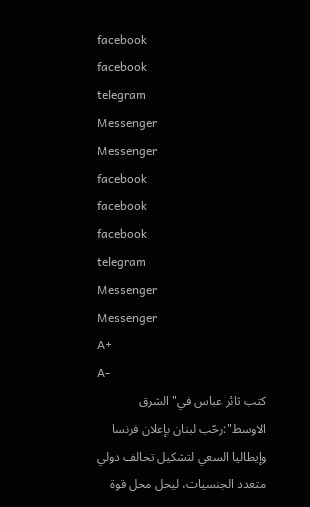facebook
facebook
telegram
Messenger
Messenger
facebook
facebook
facebook
telegram
Messenger
Messenger
A+
A-
كتب ثائر عباس في" الشرق الاوسط":رحّب لبنان بإعلان فرنسا وإيطاليا السعي لتشكيل تحالف دولي متعدد الجنسيات، ليحل محل قوة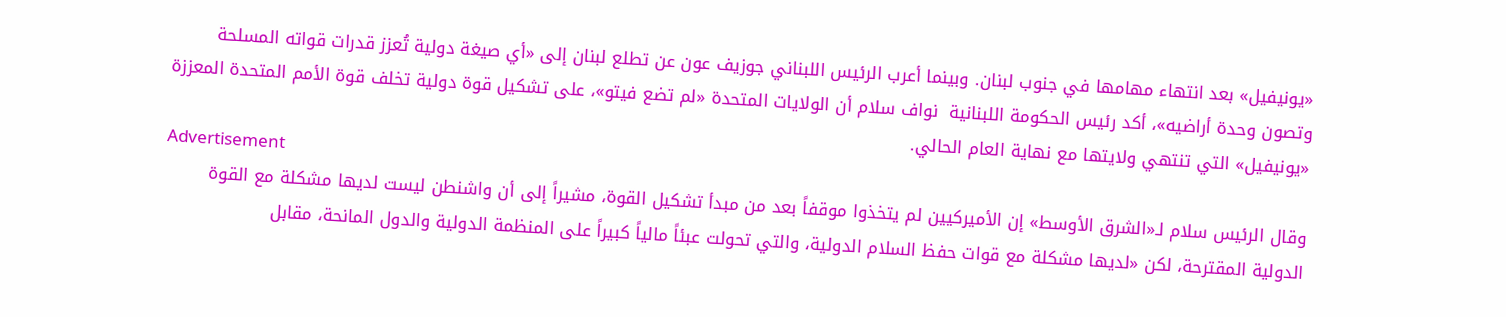«يونيفيل» بعد انتهاء مهامها في جنوب لبنان. وبينما أعرب الرئيس اللبناني جوزيف عون عن تطلع لبنان إلى «أي صيغة دولية تُعزز قدرات قواته المسلحة وتصون وحدة أراضيه»، أكد رئيس الحكومة اللبنانية  نواف سلام أن الولايات المتحدة «لم تضع فيتو»، على تشكيل قوة دولية تخلف قوة الأمم المتحدة المعززة «يونيفيل» التي تنتهي ولايتها مع نهاية العام الحالي.
Advertisement
وقال الرئيس سلام لـ«الشرق الأوسط» إن الأميركيين لم يتخذوا موقفاً بعد من مبدأ تشكيل القوة، مشيراً إلى أن واشنطن ليست لديها مشكلة مع القوة الدولية المقترحة، لكن «لديها مشكلة مع قوات حفظ السلام الدولية، والتي تحولت عبئاً مالياً كبيراً على المنظمة الدولية والدول المانحة، مقابل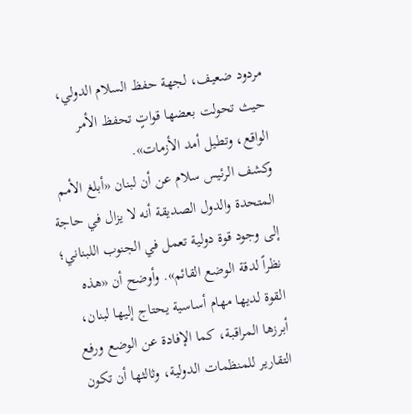مردود ضعيف، لجهة حفظ السلام الدولي، حيث تحولت بعضها قواتٍ تحفظ الأمر الواقع، وتطيل أمد الأزمات».
وكشف الرئيس سلام عن أن لبنان «أبلغ الأمم المتحدة والدول الصديقة أنه لا يزال في حاجة إلى وجود قوة دولية تعمل في الجنوب اللبناني؛ نظراً لدقة الوضع القائم». وأوضح أن «هذه القوة لديها مهام أساسية يحتاج إليها لبنان، أبرزها المراقبة، كما الإفادة عن الوضع ورفع التقارير للمنظمات الدولية، وثالثها أن تكون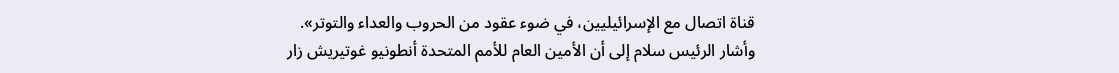قناة اتصال مع الإسرائيليين، في ضوء عقود من الحروب والعداء والتوتر».
وأشار الرئيس سلام إلى أن الأمين العام للأمم المتحدة أنطونيو غوتيريش زار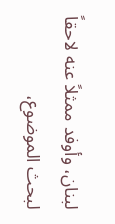لبنان، وأوفد ممثلاً عنه لاحقاً لبحث الموضوع،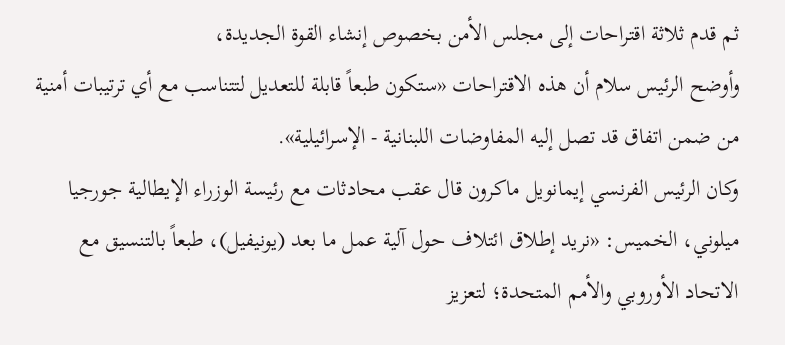ثم قدم ثلاثة اقتراحات إلى مجلس الأمن بخصوص إنشاء القوة الجديدة،
وأوضح الرئيس سلام أن هذه الاقتراحات «ستكون طبعاً قابلة للتعديل لتتناسب مع أي ترتيبات أمنية من ضمن اتفاق قد تصل إليه المفاوضات اللبنانية - الإسرائيلية».
وكان الرئيس الفرنسي إيمانويل ماكرون قال عقب محادثات مع رئيسة الوزراء الإيطالية جورجيا ميلوني، الخميس: «نريد إطلاق ائتلاف حول آلية عمل ما بعد (يونيفيل)، طبعاً بالتنسيق مع الاتحاد الأوروبي والأمم المتحدة؛ لتعزيز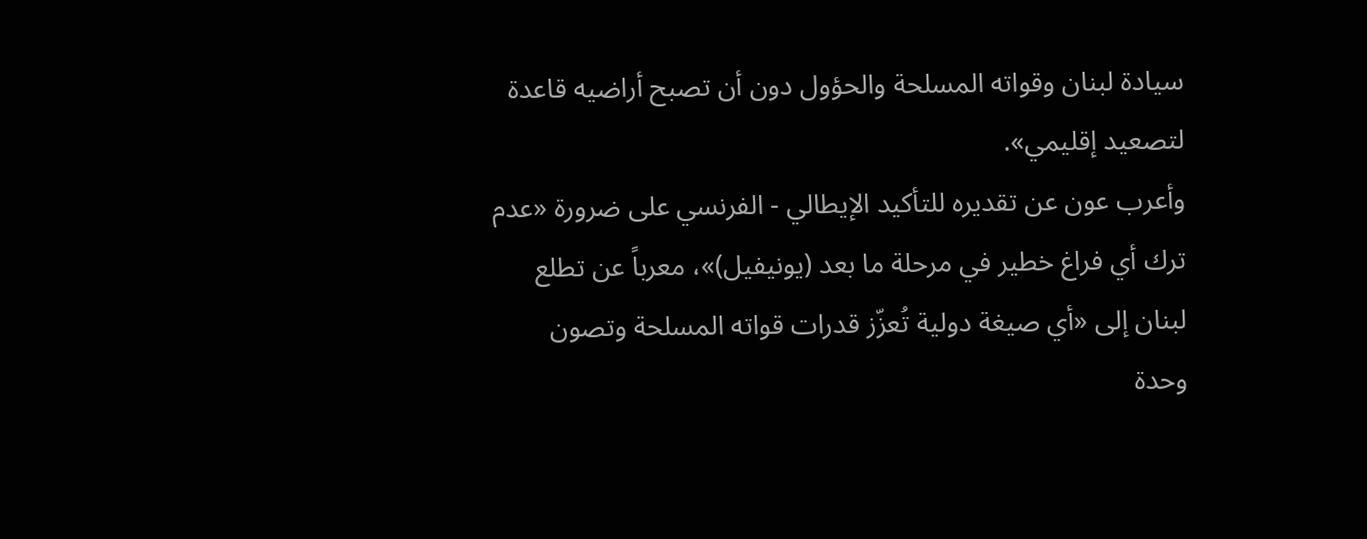سيادة لبنان وقواته المسلحة والحؤول دون أن تصبح أراضيه قاعدة لتصعيد إقليمي».
وأعرب عون عن تقديره للتأكيد الإيطالي - الفرنسي على ضرورة «عدم ترك أي فراغ خطير في مرحلة ما بعد (يونيفيل)»، معرباً عن تطلع لبنان إلى «أي صيغة دولية تُعزّز قدرات قواته المسلحة وتصون وحدة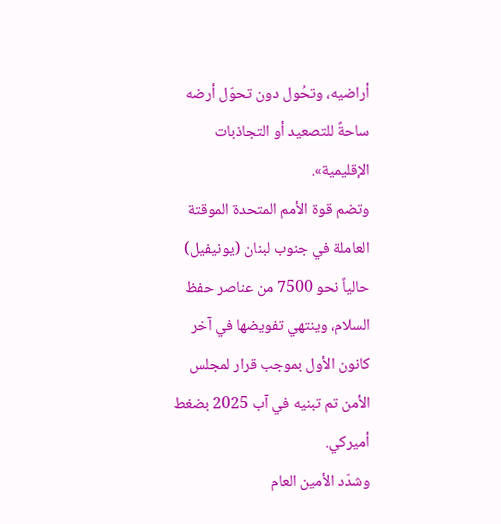أراضيه، وتحُول دون تحوّل أرضه ساحةً للتصعيد أو التجاذبات الإقليمية».
وتضم قوة الأمم المتحدة الموقتة العاملة في جنوب لبنان (يونيفيل) حالياً نحو 7500 من عناصر حفظ السلام، وينتهي تفويضها في آخر كانون الأول بموجب قرار لمجلس الأمن تم تبنيه في آب 2025 بضغط أميركي.
وشدّد الأمين العام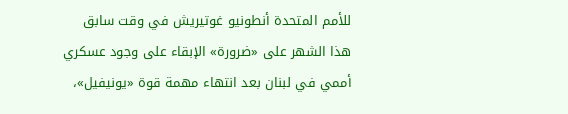للأمم المتحدة أنطونيو غوتيريش في وقت سابق هذا الشهر على «ضرورة» الإبقاء على وجود عسكري أممي في لبنان بعد انتهاء مهمة قوة «يونيفيل»،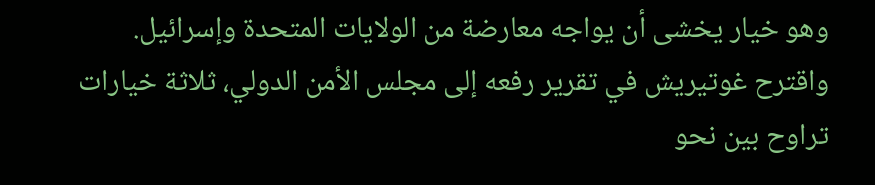وهو خيار يخشى أن يواجه معارضة من الولايات المتحدة وإسرائيل.
واقترح غوتيريش في تقرير رفعه إلى مجلس الأمن الدولي، ثلاثة خيارات تراوح بين نحو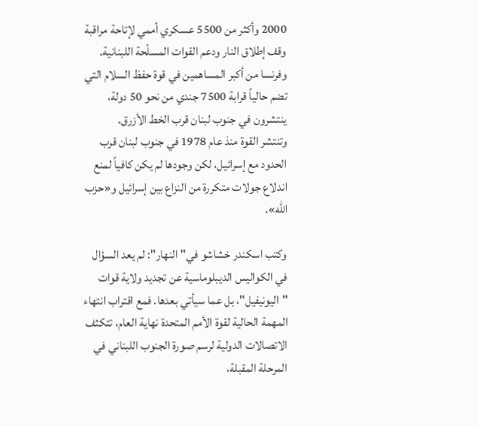2000 وأكثر من 5500 عسكري أممي لإتاحة مراقبة وقف إطلاق النار ودعم القوات المسلّحة اللبنانية.
وفرنسا من أكبر المساهمين في قوة حفظ السلام التي تضم حالياً قرابة 7500 جندي من نحو 50 دولة، ينتشرون في جنوب لبنان قرب الخط الأزرق.
وتنتشر القوة منذ عام 1978 في جنوب لبنان قرب الحدود مع إسرائيل، لكن وجودها لم يكن كافياً لمنع اندلاع جولات متكررة من النزاع بين إسرائيل و«حزب الله».

وكتب اسكندر خشاشو في" النهار": لم يعد السؤال في الكواليس الديبلوماسية عن تجديد ولاية قوات "اليونيفيل"، بل عما سيأتي بعدها. فمع اقتراب انتهاء المهمة الحالية لقوة الأمم المتحدة نهاية العام، تتكثف الاتصالات الدولية لرسم صورة الجنوب اللبناني في المرحلة المقبلة،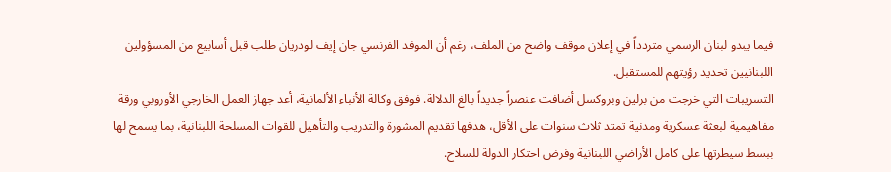فيما يبدو لبنان الرسمي متردداً في إعلان موقف واضح من الملف، رغم أن الموفد الفرنسي جان إيف لودريان طلب قبل أسابيع من المسؤولين اللبنانيين تحديد رؤيتهم للمستقبل.
التسريبات التي خرجت من برلين وبروكسل أضافت عنصراً جديداً بالغ الدلالة. فوفق وكالة الأنباء الألمانية، أعد جهاز العمل الخارجي الأوروبي ورقة مفاهيمية لبعثة عسكرية ومدنية تمتد ثلاث سنوات على الأقل، هدفها تقديم المشورة والتدريب والتأهيل للقوات المسلحة اللبنانية، بما يسمح لها ببسط سيطرتها على كامل الأراضي اللبنانية وفرض احتكار الدولة للسلاح.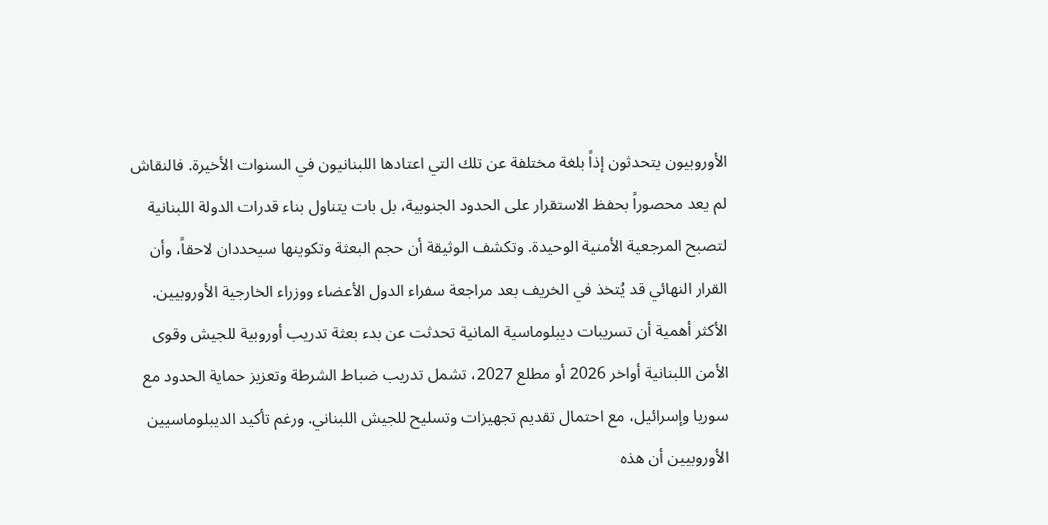الأوروبيون يتحدثون إذاً بلغة مختلفة عن تلك التي اعتادها اللبنانيون في السنوات الأخيرة. فالنقاش لم يعد محصوراً بحفظ الاستقرار على الحدود الجنوبية، بل بات يتناول بناء قدرات الدولة اللبنانية لتصبح المرجعية الأمنية الوحيدة. وتكشف الوثيقة أن حجم البعثة وتكوينها سيحددان لاحقاً، وأن القرار النهائي قد يُتخذ في الخريف بعد مراجعة سفراء الدول الأعضاء ووزراء الخارجية الأوروبيين.
الأكثر أهمية أن تسريبات ديبلوماسية المانية تحدثت عن بدء بعثة تدريب أوروبية للجيش وقوى الأمن اللبنانية أواخر 2026 أو مطلع 2027، تشمل تدريب ضباط الشرطة وتعزيز حماية الحدود مع سوريا وإسرائيل، مع احتمال تقديم تجهيزات وتسليح للجيش اللبناني. ورغم تأكيد الديبلوماسيين الأوروبيين أن هذه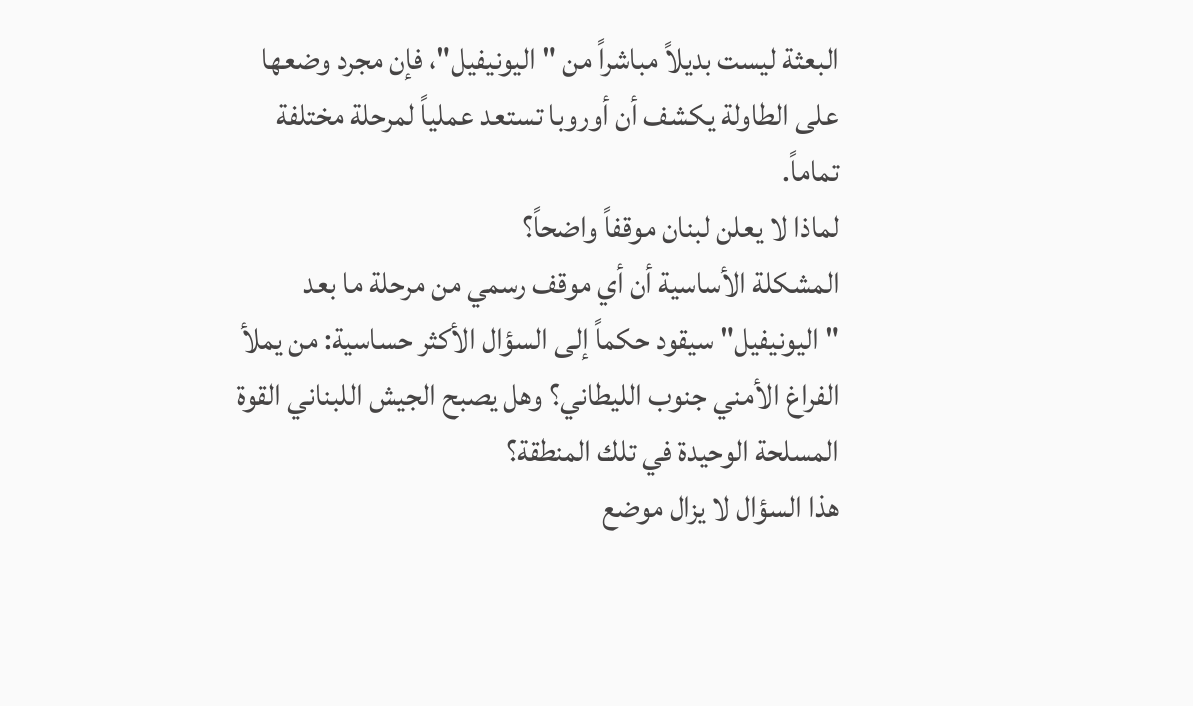البعثة ليست بديلاً مباشراً من "اليونيفيل"، فإن مجرد وضعها على الطاولة يكشف أن أوروبا تستعد عملياً لمرحلة مختلفة تماماً.
لماذا لا يعلن لبنان موقفاً واضحاً؟
المشكلة الأساسية أن أي موقف رسمي من مرحلة ما بعد "اليونيفيل" سيقود حكماً إلى السؤال الأكثر حساسية: من يملأ الفراغ الأمني جنوب الليطاني؟ وهل يصبح الجيش اللبناني القوة المسلحة الوحيدة في تلك المنطقة؟
هذا السؤال لا يزال موضع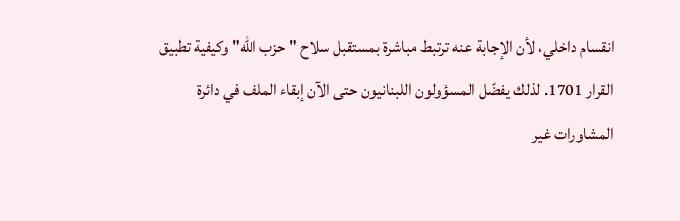انقسام داخلي، لأن الإجابة عنه ترتبط مباشرة بمستقبل سلاح "حزب الله" وكيفية تطبيق القرار 1701. لذلك يفضّل المسؤولون اللبنانيون حتى الآن إبقاء الملف في دائرة المشاورات غير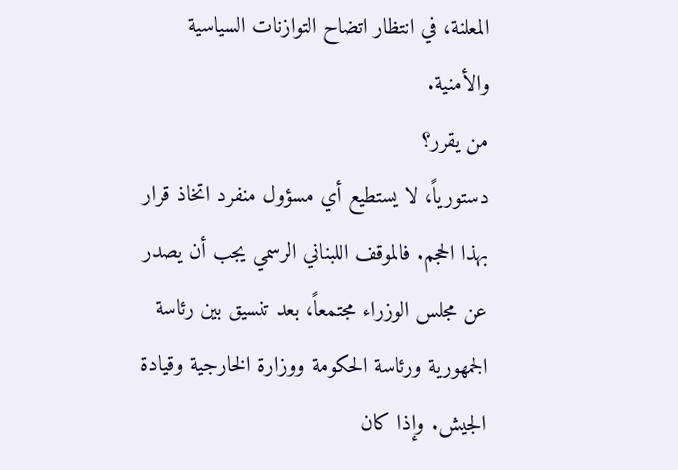المعلنة، في انتظار اتضاح التوازنات السياسية والأمنية.
من يقرر؟
دستورياً، لا يستطيع أي مسؤول منفرد اتخاذ قرار بهذا الحجم. فالموقف اللبناني الرسمي يجب أن يصدر عن مجلس الوزراء مجتمعاً، بعد تنسيق بين رئاسة الجمهورية ورئاسة الحكومة ووزارة الخارجية وقيادة الجيش. وإذا كان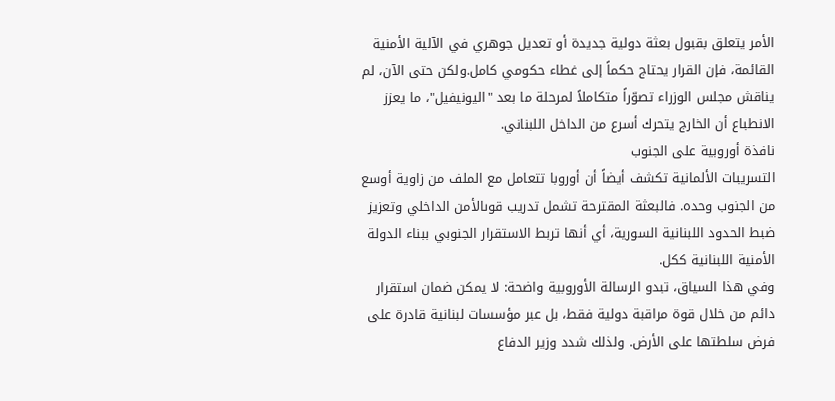الأمر يتعلق بقبول بعثة دولية جديدة أو تعديل جوهري في الآلية الأمنية القائمة، فإن القرار يحتاج حكماً إلى غطاء حكومي كامل.ولكن حتى الآن، لم يناقش مجلس الوزراء تصوّراً متكاملاً لمرحلة ما بعد "اليونيفيل"، ما يعزز الانطباع أن الخارج يتحرك أسرع من الداخل اللبناني.
نافذة أوروبية على الجنوب
التسريبات الألمانية تكشف أيضاً أن أوروبا تتعامل مع الملف من زاوية أوسع من الجنوب وحده. فالبعثة المقترحة تشمل تدريب قوىالأمن الداخلي وتعزيز ضبط الحدود اللبنانية السورية، أي أنها تربط الاستقرار الجنوبي ببناء الدولة الأمنية اللبنانية ككل.
وفي هذا السياق، تبدو الرسالة الأوروبية واضحة: لا يمكن ضمان استقرار دائم من خلال قوة مراقبة دولية فقط، بل عبر مؤسسات لبنانية قادرة على فرض سلطتها على الأرض. ولذلك شدد وزير الدفاع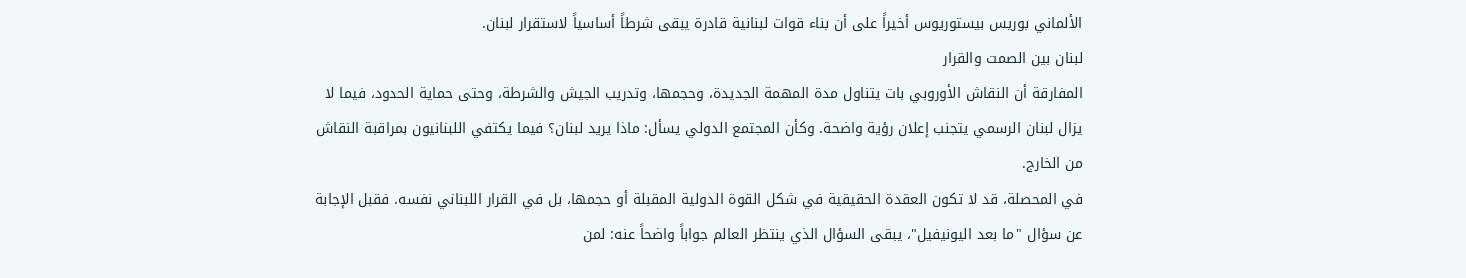الألماني بوريس بيستوريوس أخيراً على أن بناء قوات لبنانية قادرة يبقى شرطاً أساسياً لاستقرار لبنان.
لبنان بين الصمت والقرار
المفارقة أن النقاش الأوروبي بات يتناول مدة المهمة الجديدة، وحجمها، وتدريب الجيش والشرطة، وحتى حماية الحدود، فيما لا يزال لبنان الرسمي يتجنب إعلان رؤية واضحة. وكأن المجتمع الدولي يسأل: ماذا يريد لبنان؟ فيما يكتفي اللبنانيون بمراقبة النقاش من الخارج.
في المحصلة، قد لا تكون العقدة الحقيقية في شكل القوة الدولية المقبلة أو حجمها، بل في القرار اللبناني نفسه. فقبل الإجابة عن سؤال "ما بعد اليونيفيل"، يبقى السؤال الذي ينتظر العالم جواباً واضحاً عنه: لمن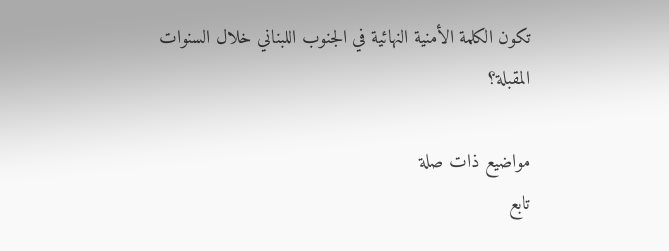تكون الكلمة الأمنية النهائية في الجنوب اللبناني خلال السنوات المقبلة؟

مواضيع ذات صلة
تابع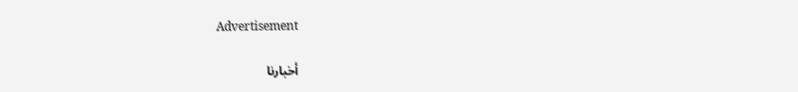Advertisement

أخبارنا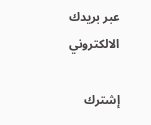عبر بريدك الالكتروني

إشترك